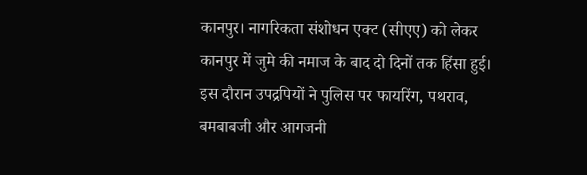कानपुर। नागरिकता संशोधन एक्ट (सीएए) को लेकर कानपुर में जुमे की नमाज के बाद दो दिनों तक हिंसा हुई। इस दौरान उपद्रपियों ने पुलिस पर फायरिंग, पथराव, बमबाबजी और आगजनी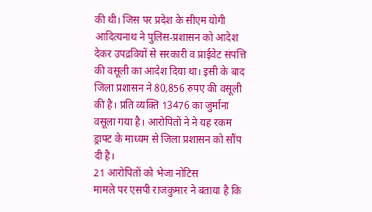की थी। जिस पर प्रदेश के सीएम योगी आदित्यनाथ ने पुलिस-प्रशासन को आदेश देकर उपद्रवियों से सरकारी व प्राईवेट संपत्ति की वसूली का आदेश दिया था। इसी के बाद जिला प्रशासन ने 80,856 रुपए की वसूली की है। प्रति व्यक्ति 13476 का जुर्माना वसूला गया है। आरोपितों ने ने यह रकम ड्राफ्ट के माध्यम से जिला प्रशासन को सौंप दी है।
21 आरोपितों को भेजा नोटिस
मामले पर एसपी राजकुमार ने बताया है कि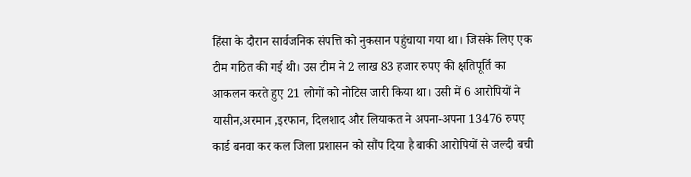हिंसा के दौरान सार्वजनिक संपत्ति को नुकसान पहुंचाया गया था। जिसके लिए एक टीम गठित की गई थी। उस टीम ने 2 लाख 83 हजार रुपए की क्षतिपूर्ति का आकलन करते हुए 21 लोगों को नोटिस जारी किया था। उसी में 6 आरोपियों ने यासीन,अरमान ,इरफान, दिलशाद और लियाकत ने अपना-अपना 13476 रुपए कार्ड बनवा कर कल जिला प्रशासन को सौंप दिया है बाकी आरोपियों से जल्दी बची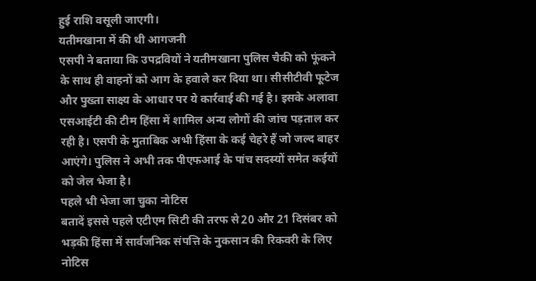हुई राशि वसूली जाएगी।
यतीमखाना में की थी आगजनी
एसपी ने बताया कि उपद्रवियों ने यतीमखाना पुलिस चैकी को फूंकने के साथ ही वाहनों को आग के हवाले कर दिया था। सीसीटीवी फूटेज और पुख्ता साक्ष्य के आधार पर ये कार्रवाई की गई है। इसके अलावा एसआईटी की टीम हिंसा में शामिल अन्य लोगों की जांच पड़ताल कर रही है। एसपी के मुताबिक अभी हिंसा के कई चेहरे हैं जो जल्द बाहर आएंगे। पुलिस ने अभी तक पीएफआई के पांच सदस्यों समेत कईयों को जेल भेजा है।
पहले भी भेजा जा चुका नोटिस
बतादें इससे पहले एटीएम सिटी की तरफ से 20 और 21 दिसंबर को भड़की हिंसा में सार्वजनिक संपत्ति के नुकसान की रिकवरी के लिए नोटिस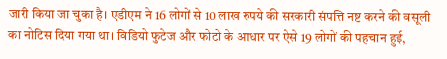जारी किया जा चुका है। एडीएम ने 16 लोगों से 10 लाख रुपये की सरकारी संपत्ति नष्ट करने की वसूली का नोटिस दिया गया था। विडियो फुटेज और फोटो के आधार पर ऐसे 19 लोगों की पहचान हुई,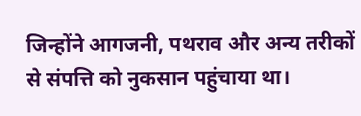जिन्होंने आगजनी, पथराव और अन्य तरीकों से संपत्ति को नुकसान पहुंचाया था।